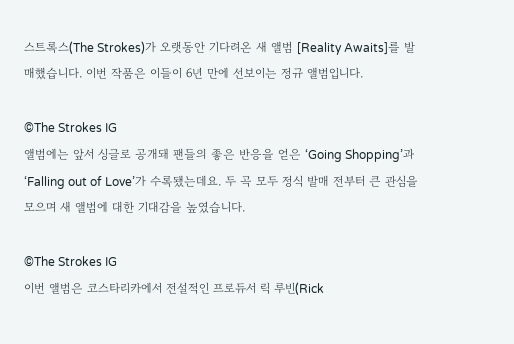스트록스(The Strokes)가 오랫동안 기다려온 새 앨범 [Reality Awaits]를 발매했습니다. 이번 작품은 이들이 6년 만에 선보이는 정규 앨범입니다.

©The Strokes IG
앨범에는 앞서 싱글로 공개돼 팬들의 좋은 반응을 얻은 ‘Going Shopping’과 ‘Falling out of Love’가 수록됐는데요. 두 곡 모두 정식 발매 전부터 큰 관심을 모으며 새 앨범에 대한 기대감을 높였습니다.

©The Strokes IG
이번 앨범은 코스타리카에서 전설적인 프로듀서 릭 루빈(Rick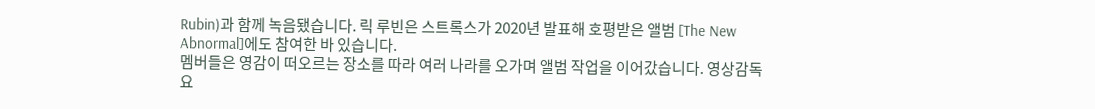Rubin)과 함께 녹음됐습니다. 릭 루빈은 스트록스가 2020년 발표해 호평받은 앨범 [The New Abnormal]에도 참여한 바 있습니다.
멤버들은 영감이 떠오르는 장소를 따라 여러 나라를 오가며 앨범 작업을 이어갔습니다. 영상감독 요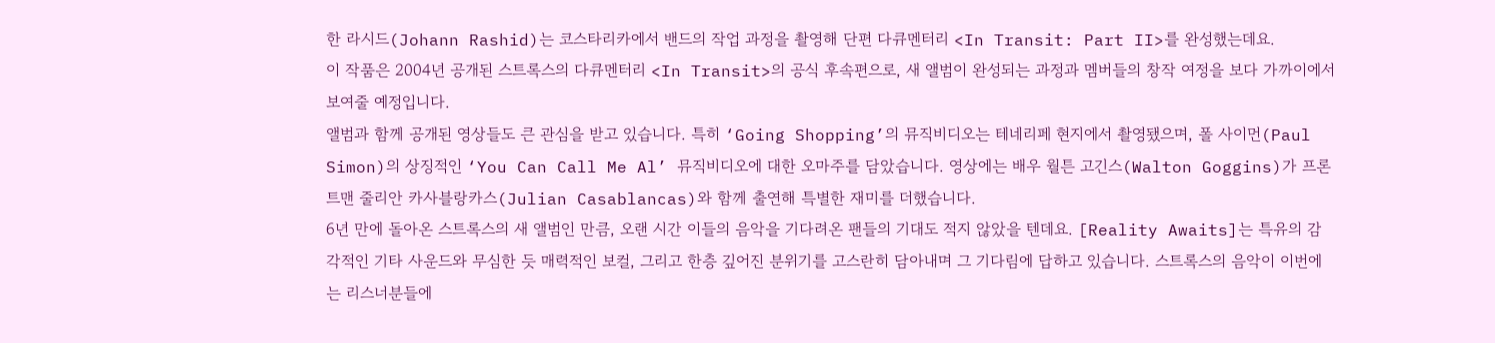한 라시드(Johann Rashid)는 코스타리카에서 밴드의 작업 과정을 촬영해 단편 다큐멘터리 <In Transit: Part II>를 완성했는데요.
이 작품은 2004년 공개된 스트록스의 다큐멘터리 <In Transit>의 공식 후속편으로, 새 앨범이 완성되는 과정과 멤버들의 창작 여정을 보다 가까이에서 보여줄 예정입니다.
앨범과 함께 공개된 영상들도 큰 관심을 받고 있습니다. 특히 ‘Going Shopping’의 뮤직비디오는 테네리페 현지에서 촬영됐으며, 폴 사이먼(Paul Simon)의 상징적인 ‘You Can Call Me Al’ 뮤직비디오에 대한 오마주를 담았습니다. 영상에는 배우 월튼 고긴스(Walton Goggins)가 프론트맨 줄리안 카사블랑카스(Julian Casablancas)와 함께 출연해 특별한 재미를 더했습니다.
6년 만에 돌아온 스트록스의 새 앨범인 만큼, 오랜 시간 이들의 음악을 기다려온 팬들의 기대도 적지 않았을 텐데요. [Reality Awaits]는 특유의 감각적인 기타 사운드와 무심한 듯 매력적인 보컬, 그리고 한층 깊어진 분위기를 고스란히 담아내며 그 기다림에 답하고 있습니다. 스트록스의 음악이 이번에는 리스너분들에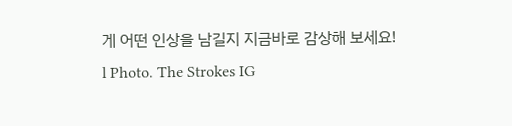게 어떤 인상을 남길지 지금바로 감상해 보세요!
l Photo. The Strokes IG